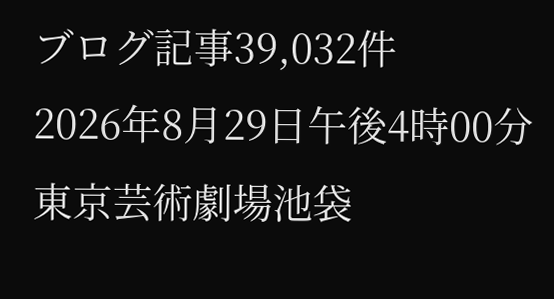ブログ記事39,032件
2026年8月29日午後4時00分東京芸術劇場池袋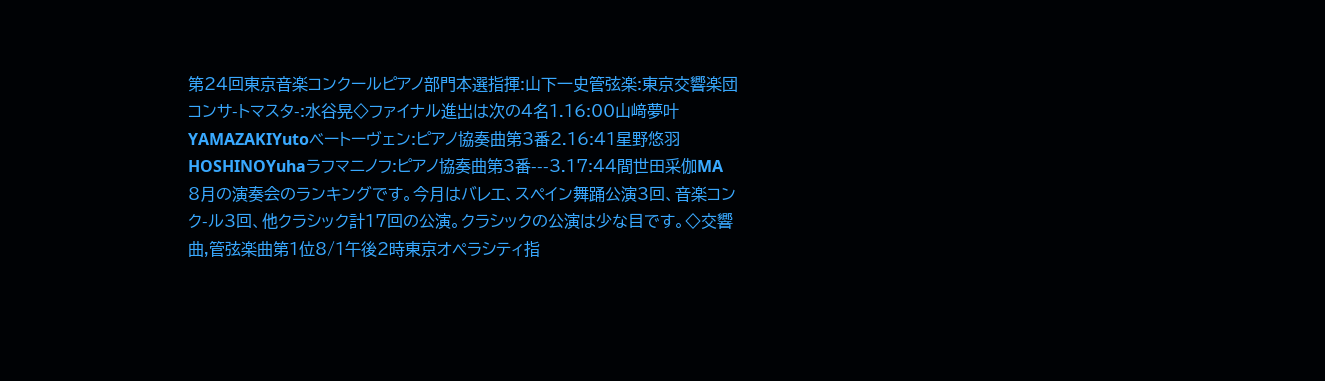第24回東京音楽コンクールピアノ部門本選指揮:山下一史管弦楽:東京交響楽団コンサ-トマスタ-:水谷晃◇ファイナル進出は次の4名1.16:00山﨑夢叶YAMAZAKIYutoベートーヴェン:ピアノ協奏曲第3番2.16:41星野悠羽HOSHINOYuhaラフマニノフ:ピアノ協奏曲第3番---3.17:44間世田采伽MA
8月の演奏会のランキングです。今月はバレエ、スペイン舞踊公演3回、音楽コンク-ル3回、他クラシック計17回の公演。クラシックの公演は少な目です。◇交響曲,管弦楽曲第1位8/1午後2時東京オペラシティ指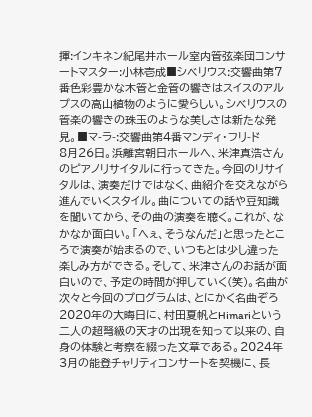揮:インキネン紀尾井ホール室内管弦楽団コンサートマスター:小林壱成■シベリウス:交響曲第7番色彩豊かな木管と金管の響きはスイスのアルプスの高山植物のように愛らしい。シベリウスの管楽の響きの珠玉のような美しさは新たな発見。■マ-ラ-:交響曲第4番マンディ・フリ-ド
8月26日。浜離宮朝日ホールへ、米津真浩さんのピアノリサイタルに行ってきた。今回のリサイタルは、演奏だけではなく、曲紹介を交えながら進んでいくスタイル。曲についての話や豆知識を聞いてから、その曲の演奏を聴く。これが、なかなか面白い。「へぇ、そうなんだ」と思ったところで演奏が始まるので、いつもとは少し違った楽しみ方ができる。そして、米津さんのお話が面白いので、予定の時間が押していく(笑)。名曲が次々と今回のプログラムは、とにかく名曲ぞろ
2020年の大晦日に、村田夏帆とHimariという二人の超弩級の天才の出現を知って以来の、自身の体験と考察を綴った文章である。2024年3月の能登チャリティコンサートを契機に、長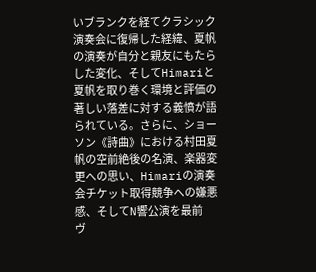いブランクを経てクラシック演奏会に復帰した経緯、夏帆の演奏が自分と親友にもたらした変化、そしてHimariと夏帆を取り巻く環境と評価の著しい落差に対する義憤が語られている。さらに、ショーソン《詩曲》における村田夏帆の空前絶後の名演、楽器変更への思い、Himariの演奏会チケット取得競争への嫌悪感、そしてN響公演を最前
ヴ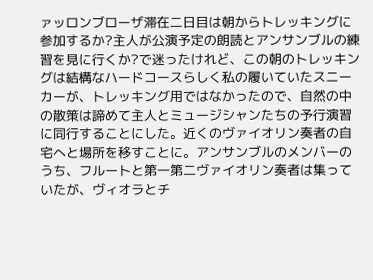ァッロンブローザ滞在二日目は朝からトレッキングに参加するか?主人が公演予定の朗読とアンサンブルの練習を見に行くか?で迷ったけれど、この朝のトレッキングは結構なハードコースらしく私の履いていたスニーカーが、トレッキング用ではなかったので、自然の中の散策は諦めて主人とミュージシャンたちの予行演習に同行することにした。近くのヴァイオリン奏者の自宅へと場所を移すことに。アンサンブルのメンバーのうち、フルートと第一第二ヴァイオリン奏者は集っていたが、ヴィオラとチ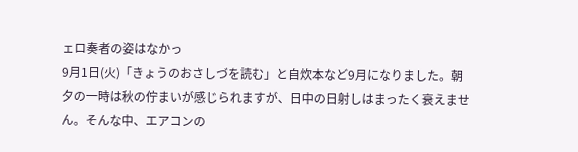ェロ奏者の姿はなかっ
9月1日(火)「きょうのおさしづを読む」と自炊本など9月になりました。朝夕の一時は秋の佇まいが感じられますが、日中の日射しはまったく衰えません。そんな中、エアコンの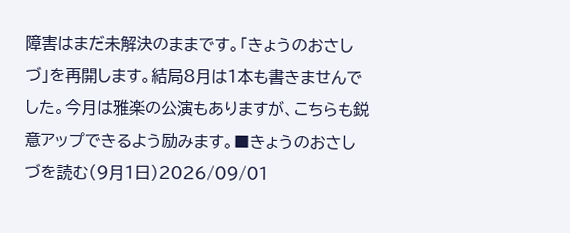障害はまだ未解決のままです。「きょうのおさしづ」を再開します。結局8月は1本も書きませんでした。今月は雅楽の公演もありますが、こちらも鋭意アップできるよう励みます。■きょうのおさしづを読む(9月1日)2026/09/01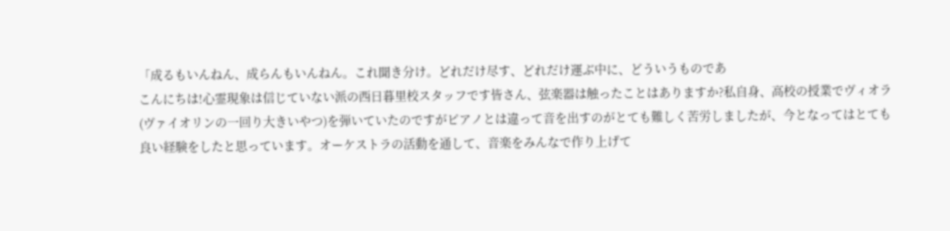「成るもいんねん、成らんもいんねん。これ聞き分け。どれだけ尽す、どれだけ運ぶ中に、どういうものであ
こんにちは!心霊現象は信じていない派の西日暮里校スタッフです皆さん、弦楽器は触ったことはありますか?私自身、高校の授業でヴィオラ(ヴァイオリンの一回り大きいやつ)を弾いていたのですがピアノとは違って音を出すのがとても難しく苦労しましたが、今となってはとても良い経験をしたと思っています。オーケストラの活動を通して、音楽をみんなで作り上げて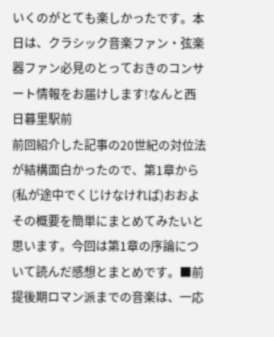いくのがとても楽しかったです。本日は、クラシック音楽ファン・弦楽器ファン必見のとっておきのコンサート情報をお届けします!なんと西日暮里駅前
前回紹介した記事の20世紀の対位法が結構面白かったので、第1章から(私が途中でくじけなければ)おおよその概要を簡単にまとめてみたいと思います。今回は第1章の序論について読んだ感想とまとめです。■前提後期ロマン派までの音楽は、一応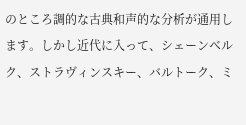のところ調的な古典和声的な分析が通用します。しかし近代に入って、シェーンベルク、ストラヴィンスキー、バルトーク、ミ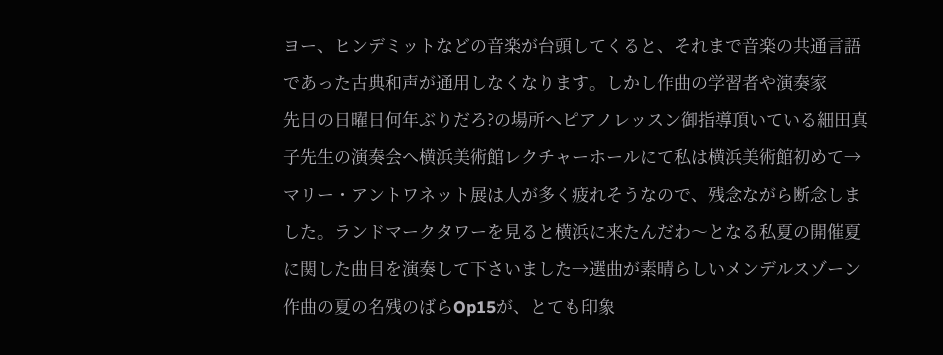ヨー、ヒンデミットなどの音楽が台頭してくると、それまで音楽の共通言語であった古典和声が通用しなくなります。しかし作曲の学習者や演奏家
先日の日曜日何年ぶりだろ?の場所へピアノレッスン御指導頂いている細田真子先生の演奏会へ横浜美術館レクチャーホールにて私は横浜美術館初めて→マリー・アントワネット展は人が多く疲れそうなので、残念ながら断念しました。ランドマークタワーを見ると横浜に来たんだわ〜となる私夏の開催夏に関した曲目を演奏して下さいました→選曲が素晴らしいメンデルスゾーン作曲の夏の名残のばらOp15が、とても印象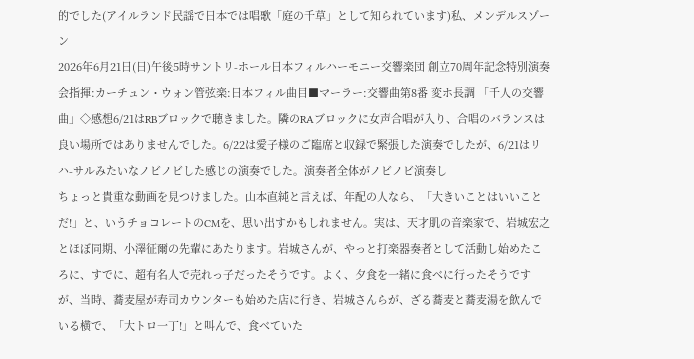的でした(アイルランド民謡で日本では唱歌「庭の千草」として知られています)私、メンデルスゾーン
2026年6月21日(日)午後5時サントリ-ホール日本フィルハーモニー交響楽団 創立70周年記念特別演奏会指揮:カーチュン・ウォン管弦楽:日本フィル曲目■マーラー:交響曲第8番 変ホ長調 「千人の交響曲」◇感想6/21はRBブロックで聴きました。隣のRAブロックに女声合唱が入り、合唱のバランスは良い場所ではありませんでした。6/22は愛子様のご臨席と収録で緊張した演奏でしたが、6/21はリハ-サルみたいなノビノビした感じの演奏でした。演奏者全体がノビノビ演奏し
ちょっと貴重な動画を見つけました。山本直純と言えば、年配の人なら、「大きいことはいいことだ!」と、いうチョコレートのCMを、思い出すかもしれません。実は、天才肌の音楽家で、岩城宏之とほぼ同期、小澤征爾の先輩にあたります。岩城さんが、やっと打楽器奏者として活動し始めたころに、すでに、超有名人で売れっ子だったそうです。よく、夕食を一緒に食べに行ったそうですが、当時、蕎麦屋が寿司カウンターも始めた店に行き、岩城さんらが、ざる蕎麦と蕎麦湯を飲んでいる横で、「大トロ一丁!」と叫んで、食べていた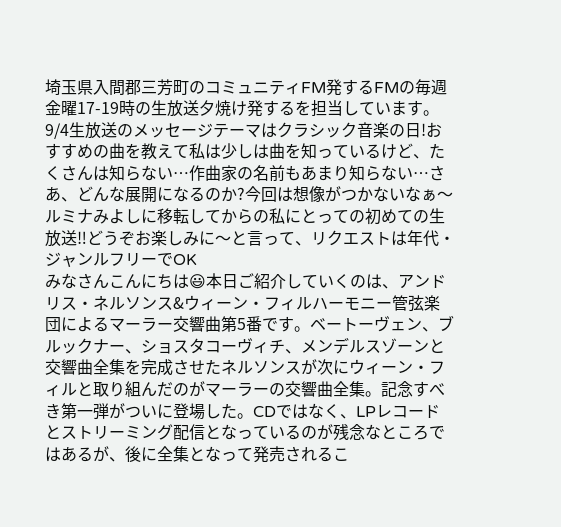埼玉県入間郡三芳町のコミュニティFM発するFMの毎週金曜17-19時の生放送夕焼け発するを担当しています。9/4生放送のメッセージテーマはクラシック音楽の日!おすすめの曲を教えて私は少しは曲を知っているけど、たくさんは知らない…作曲家の名前もあまり知らない…さあ、どんな展開になるのか?今回は想像がつかないなぁ〜ルミナみよしに移転してからの私にとっての初めての生放送‼どうぞお楽しみに〜と言って、リクエストは年代・ジャンルフリーでOK
みなさんこんにちは😃本日ご紹介していくのは、アンドリス・ネルソンス&ウィーン・フィルハーモニー管弦楽団によるマーラー交響曲第5番です。ベートーヴェン、ブルックナー、ショスタコーヴィチ、メンデルスゾーンと交響曲全集を完成させたネルソンスが次にウィーン・フィルと取り組んだのがマーラーの交響曲全集。記念すべき第一弾がついに登場した。CDではなく、LPレコードとストリーミング配信となっているのが残念なところではあるが、後に全集となって発売されるこ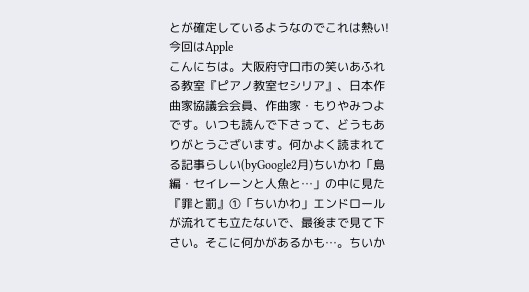とが確定しているようなのでこれは熱い!今回はApple
こんにちは。大阪府守口市の笑いあふれる教室『ピアノ教室セシリア』、日本作曲家協議会会員、作曲家・もりやみつよです。いつも読んで下さって、どうもありがとうございます。何かよく読まれてる記事らしい(byGoogle2月)ちいかわ「島編・セイレーンと人魚と…」の中に見た『罪と罰』①「ちいかわ」エンドロールが流れても立たないで、最後まで見て下さい。そこに何かがあるかも…。ちいか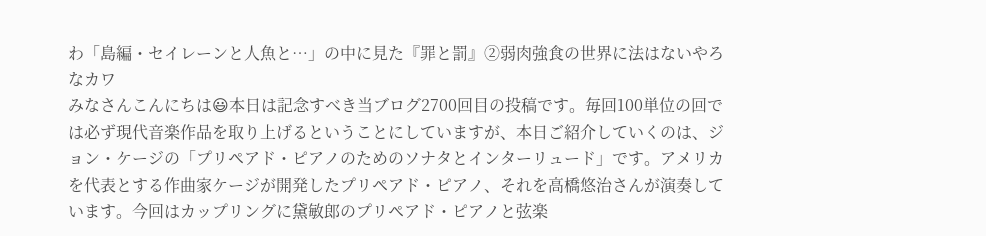わ「島編・セイレーンと人魚と…」の中に見た『罪と罰』②弱肉強食の世界に法はないやろなカワ
みなさんこんにちは😃本日は記念すべき当ブログ2700回目の投稿です。毎回100単位の回では必ず現代音楽作品を取り上げるということにしていますが、本日ご紹介していくのは、ジョン・ケージの「プリペアド・ピアノのためのソナタとインターリュード」です。アメリカを代表とする作曲家ケージが開発したプリペアド・ピアノ、それを高橋悠治さんが演奏しています。今回はカップリングに黛敏郎のプリペアド・ピアノと弦楽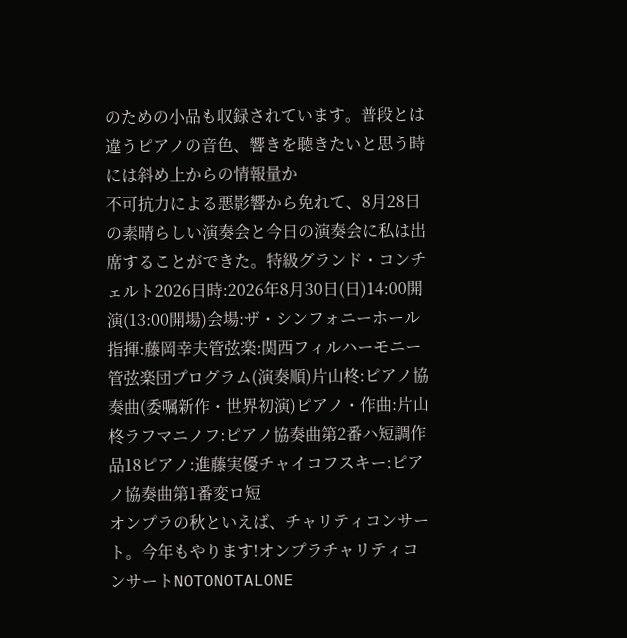のための小品も収録されています。普段とは違うピアノの音色、響きを聴きたいと思う時には斜め上からの情報量か
不可抗力による悪影響から免れて、8月28日の素晴らしい演奏会と今日の演奏会に私は出席することができた。特級グランド・コンチェルト2026日時:2026年8月30日(日)14:00開演(13:00開場)会場:ザ・シンフォニーホール指揮:藤岡幸夫管弦楽:関西フィルハーモニー管弦楽団プログラム(演奏順)片山柊:ピアノ協奏曲(委嘱新作・世界初演)ピアノ・作曲:片山柊ラフマニノフ:ピアノ協奏曲第2番ハ短調作品18ピアノ:進藤実優チャイコフスキー:ピアノ協奏曲第1番変ロ短
オンプラの秋といえば、チャリティコンサート。今年もやります!オンプラチャリティコンサートNOTONOTALONE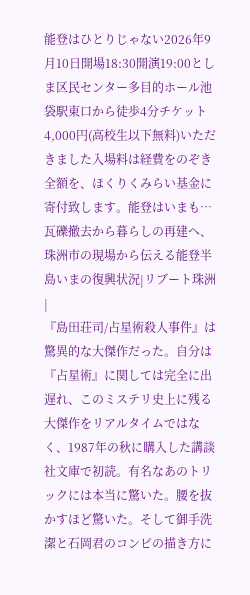能登はひとりじゃない2026年9月10日開場18:30開演19:00としま区民センター多目的ホール池袋駅東口から徒歩4分チケット4,000円(高校生以下無料)いただきました入場料は経費をのぞき全額を、ほくりくみらい基金に寄付致します。能登はいまも…瓦礫撤去から暮らしの再建へ、珠洲市の現場から伝える能登半島いまの復興状況|リブート珠洲|
『島田荘司/占星術殺人事件』は驚異的な大傑作だった。自分は『占星術』に関しては完全に出遅れ、このミステリ史上に残る大傑作をリアルタイムではなく、1987年の秋に購入した講談社文庫で初読。有名なあのトリックには本当に驚いた。腰を抜かすほど驚いた。そして御手洗潔と石岡君のコンビの描き方に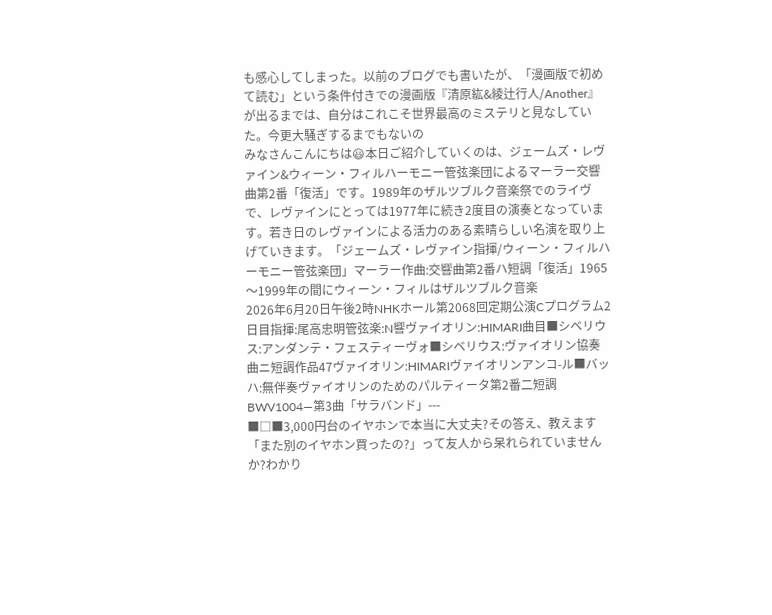も感心してしまった。以前のブログでも書いたが、「漫画版で初めて読む」という条件付きでの漫画版『清原紘&綾辻行人/Another』が出るまでは、自分はこれこそ世界最高のミステリと見なしていた。今更大騒ぎするまでもないの
みなさんこんにちは😃本日ご紹介していくのは、ジェームズ・レヴァイン&ウィーン・フィルハーモニー管弦楽団によるマーラー交響曲第2番「復活」です。1989年のザルツブルク音楽祭でのライヴで、レヴァインにとっては1977年に続き2度目の演奏となっています。若き日のレヴァインによる活力のある素晴らしい名演を取り上げていきます。「ジェームズ・レヴァイン指揮/ウィーン・フィルハーモニー管弦楽団」マーラー作曲:交響曲第2番ハ短調「復活」1965〜1999年の間にウィーン・フィルはザルツブルク音楽
2026年6月20日午後2時NHKホール第2068回定期公演Cプログラム2日目指揮:尾高忠明管弦楽:N響ヴァイオリン:HIMARI曲目■シベリウス:アンダンテ・フェスティーヴォ■シベリウス:ヴァイオリン協奏曲ニ短調作品47ヴァイオリン:HIMARIヴァイオリンアンコ-ル■バッハ:無伴奏ヴァイオリンのためのパルティータ第2番二短調BWV1004―第3曲「サラバンド」---
■□■3,000円台のイヤホンで本当に大丈夫?その答え、教えます「また別のイヤホン買ったの?」って友人から呆れられていませんか?わかり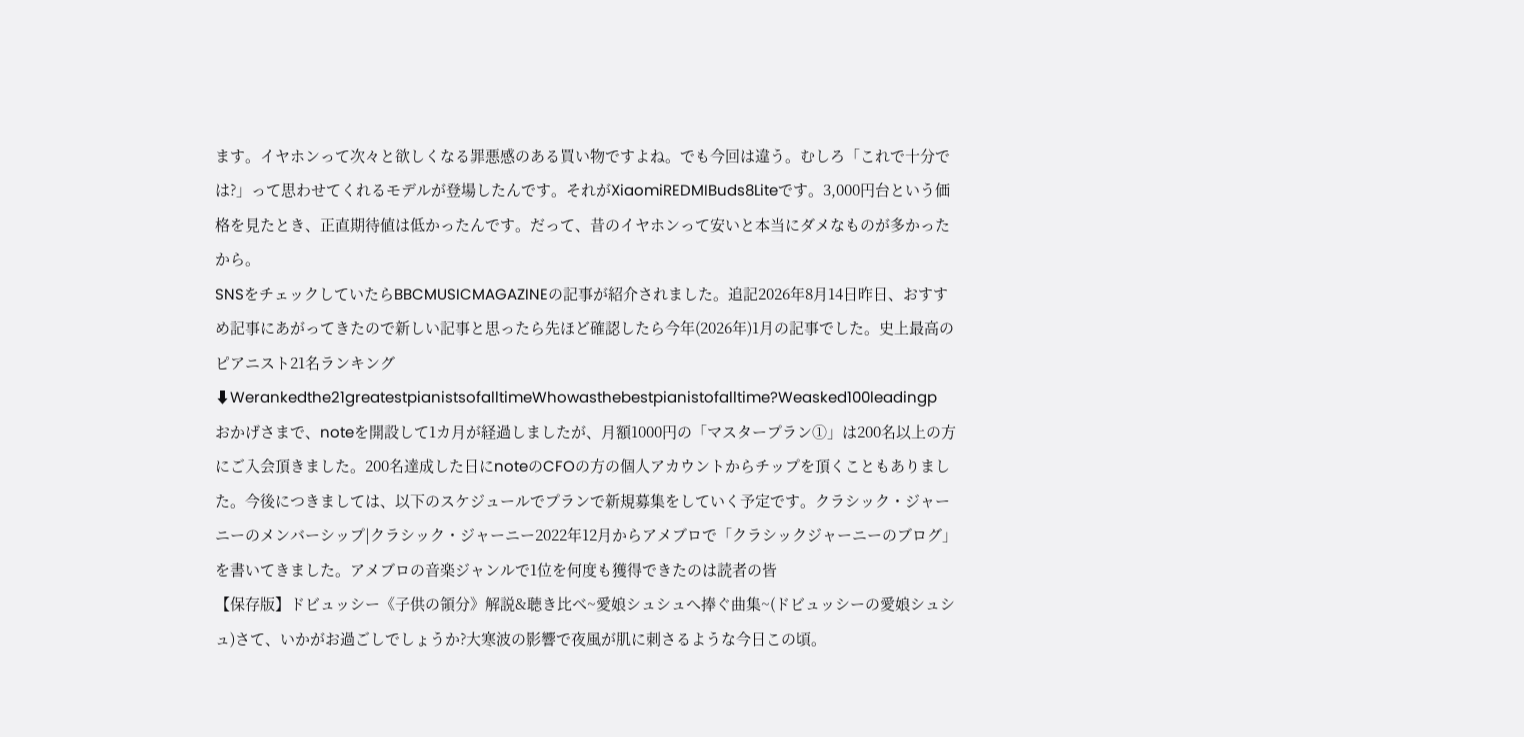ます。イヤホンって次々と欲しくなる罪悪感のある買い物ですよね。でも今回は違う。むしろ「これで十分では?」って思わせてくれるモデルが登場したんです。それがXiaomiREDMIBuds8Liteです。3,000円台という価格を見たとき、正直期待値は低かったんです。だって、昔のイヤホンって安いと本当にダメなものが多かったから。
SNSをチェックしていたらBBCMUSICMAGAZINEの記事が紹介されました。追記2026年8月14日昨日、おすすめ記事にあがってきたので新しい記事と思ったら先ほど確認したら今年(2026年)1月の記事でした。史上最高のピアニスト21名ランキング⬇Werankedthe21greatestpianistsofalltimeWhowasthebestpianistofalltime?Weasked100leadingp
おかげさまで、noteを開設して1カ月が経過しましたが、月額1000円の「マスタープラン①」は200名以上の方にご入会頂きました。200名達成した日にnoteのCFOの方の個人アカウントからチップを頂くこともありました。今後につきましては、以下のスケジュールでプランで新規募集をしていく予定です。クラシック・ジャーニーのメンバーシップ|クラシック・ジャーニー2022年12月からアメブロで「クラシックジャーニーのブログ」を書いてきました。アメブロの音楽ジャンルで1位を何度も獲得できたのは読者の皆
【保存版】ドビュッシー《子供の領分》解説&聴き比べ~愛娘シュシュへ捧ぐ曲集~(ドビュッシーの愛娘シュシュ)さて、いかがお過ごしでしょうか?大寒波の影響で夜風が肌に刺さるような今日この頃。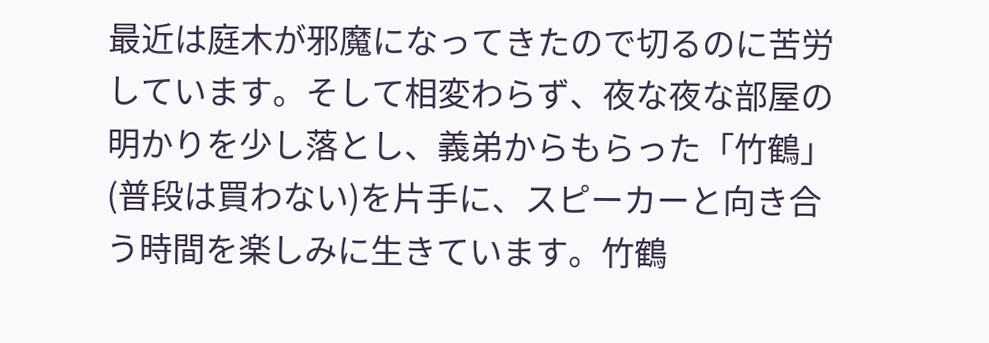最近は庭木が邪魔になってきたので切るのに苦労しています。そして相変わらず、夜な夜な部屋の明かりを少し落とし、義弟からもらった「竹鶴」(普段は買わない)を片手に、スピーカーと向き合う時間を楽しみに生きています。竹鶴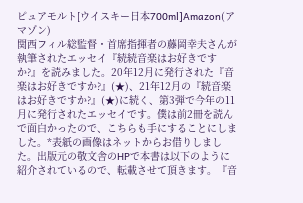ピュアモルト[ウイスキー日本700ml]Amazon(アマゾン)
関西フィル総監督・首席指揮者の藤岡幸夫さんが執筆されたエッセイ『続続音楽はお好きですか?』を読みました。20年12月に発行された『音楽はお好きですか?』(★)、21年12月の『続音楽はお好きですか?』(★)に続く、第3弾で今年の11月に発行されたエッセイです。僕は前2冊を読んで面白かったので、こちらも手にすることにしました。*表紙の画像はネットからお借りしました。出版元の敬文舎のHPで本書は以下のように紹介されているので、転載させて頂きます。『音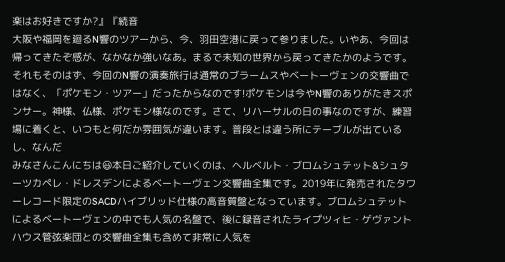楽はお好きですか?』『続音
大阪や福岡を廻るN響のツアーから、今、羽田空港に戻って参りました。いやあ、今回は帰ってきたぞ感が、なかなか強いなあ。まるで未知の世界から戻ってきたかのようです。それもそのはず、今回のN響の演奏旅行は通常のブラームスやベートーヴェンの交響曲ではなく、「ポケモン・ツアー」だったからなのです!ポケモンは今やN響のありがたきスポンサー。神様、仏様、ポケモン様なのです。さて、リハーサルの日の事なのですが、練習場に着くと、いつもと何だか雰囲気が違います。普段とは違う所にテーブルが出ているし、なんだ
みなさんこんにちは😃本日ご紹介していくのは、ヘルベルト・ブロムシュテット&シュターツカペレ・ドレスデンによるベートーヴェン交響曲全集です。2019年に発売されたタワーレコード限定のSACDハイブリッド仕様の高音質盤となっています。ブロムシュテットによるベートーヴェンの中でも人気の名盤で、後に録音されたライプツィヒ・ゲヴァントハウス管弦楽団との交響曲全集も含めて非常に人気を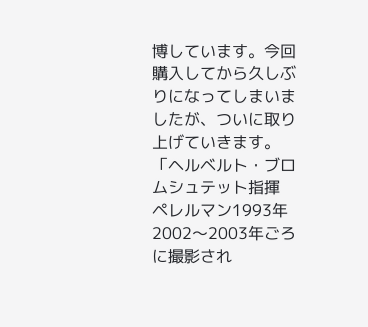博しています。今回購入してから久しぶりになってしまいましたが、ついに取り上げていきます。「ヘルベルト・ブロムシュテット指揮
ペレルマン1993年2002〜2003年ごろに撮影され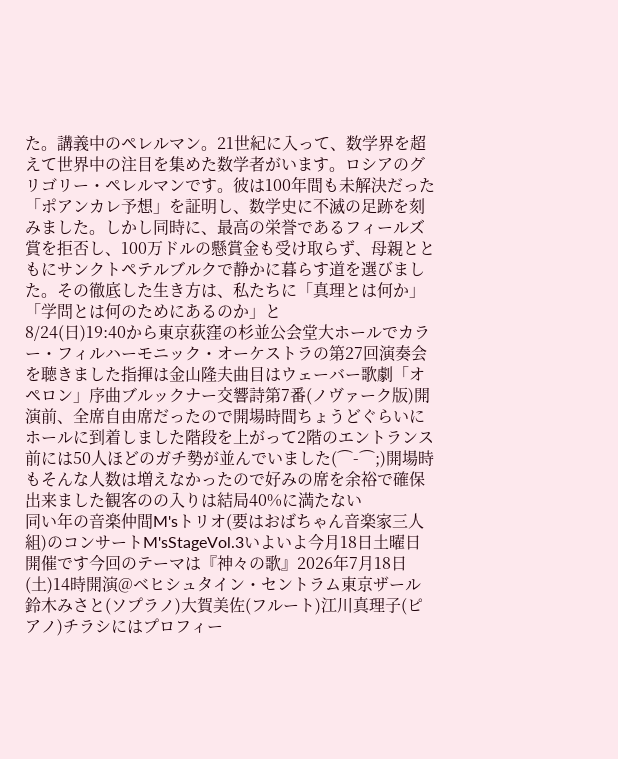た。講義中のペレルマン。21世紀に入って、数学界を超えて世界中の注目を集めた数学者がいます。ロシアのグリゴリー・ペレルマンです。彼は100年間も未解決だった「ポアンカレ予想」を証明し、数学史に不滅の足跡を刻みました。しかし同時に、最高の栄誉であるフィールズ賞を拒否し、100万ドルの懸賞金も受け取らず、母親とともにサンクトペテルブルクで静かに暮らす道を選びました。その徹底した生き方は、私たちに「真理とは何か」「学問とは何のためにあるのか」と
8/24(日)19:40から東京荻窪の杉並公会堂大ホールでカラー・フィルハーモニック・オーケストラの第27回演奏会を聴きました指揮は金山隆夫曲目はウェーバー歌劇「オペロン」序曲ブルックナー交響詩第7番(ノヴァーク版)開演前、全席自由席だったので開場時間ちょうどぐらいにホールに到着しました階段を上がって2階のエントランス前には50人ほどのガチ勢が並んでいました(⌒-⌒;)開場時もそんな人数は増えなかったので好みの席を余裕で確保出来ました観客のの入りは結局40%に満たない
同い年の音楽仲間M'sトリオ(要はおばちゃん音楽家三人組)のコンサートM'sStageVol.3いよいよ今月18日土曜日開催です今回のテーマは『神々の歌』2026年7月18日(土)14時開演@ベヒシュタイン・セントラム東京ザール鈴木みさと(ソプラノ)大賀美佐(フルート)江川真理子(ピアノ)チラシにはプロフィー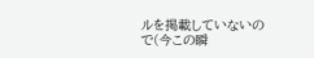ルを掲載していないので(今この瞬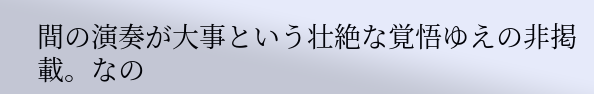間の演奏が大事という壮絶な覚悟ゆえの非掲載。なの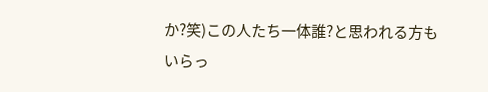か?笑)この人たち一体誰?と思われる方もいらっ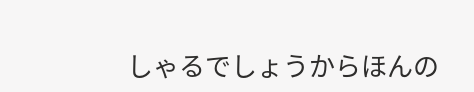しゃるでしょうからほんの